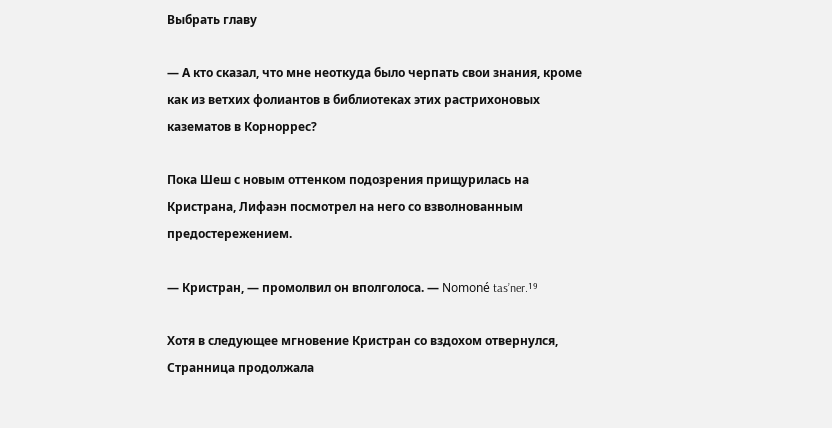Выбрать главу

— А кто сказал, что мне неоткуда было черпать свои знания, кроме как из ветхих фолиантов в библиотеках этих растрихоновых казематов в Корноррес?

Пока Шеш с новым оттенком подозрения прищурилась на Кристрана, Лифаэн посмотрел на него со взволнованным предостережением.

— Кристран, — промолвил он вполголоса. — Nomoné tas’ner.¹⁹

Хотя в следующее мгновение Кристран со вздохом отвернулся, Странница продолжала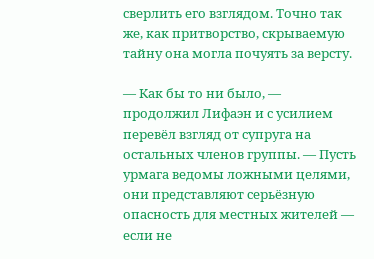сверлить его взглядом. Точно так же, как притворство, скрываемую тайну она могла почуять за версту.

— Как бы то ни было, — продолжил Лифаэн и с усилием перевёл взгляд от супруга на остальных членов группы. — Пусть урмага ведомы ложными целями, они представляют серьёзную опасность для местных жителей — если не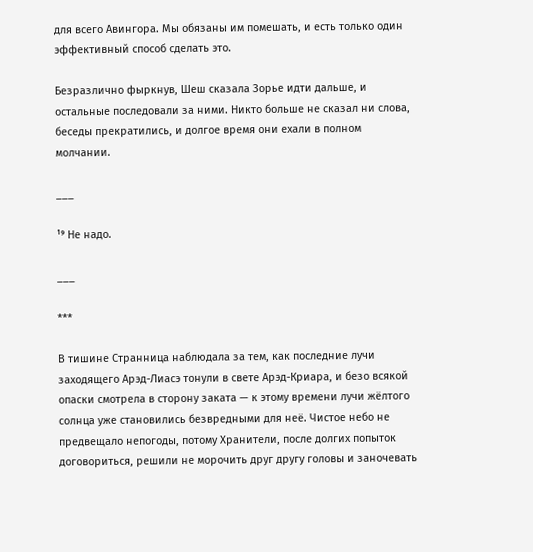для всего Авингора. Мы обязаны им помешать, и есть только один эффективный способ сделать это.

Безразлично фыркнув, Шеш сказала Зорье идти дальше, и остальные последовали за ними. Никто больше не сказал ни слова, беседы прекратились, и долгое время они ехали в полном молчании.

___

¹⁹ Не надо.

___

***

В тишине Странница наблюдала за тем, как последние лучи заходящего Арэд-Лиасэ тонули в свете Арэд-Криара, и безо всякой опаски смотрела в сторону заката — к этому времени лучи жёлтого солнца уже становились безвредными для неё. Чистое небо не предвещало непогоды, потому Хранители, после долгих попыток договориться, решили не морочить друг другу головы и заночевать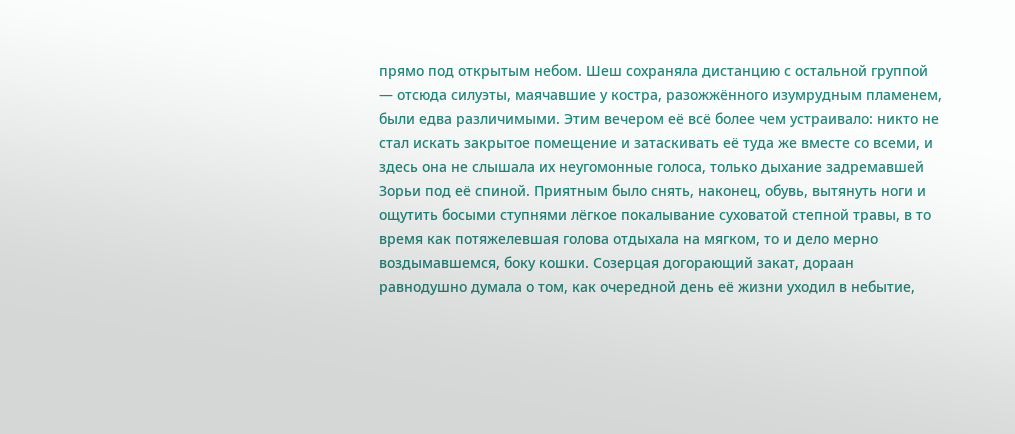прямо под открытым небом. Шеш сохраняла дистанцию с остальной группой — отсюда силуэты, маячавшие у костра, разожжённого изумрудным пламенем, были едва различимыми. Этим вечером её всё более чем устраивало: никто не стал искать закрытое помещение и затаскивать её туда же вместе со всеми, и здесь она не слышала их неугомонные голоса, только дыхание задремавшей Зорьи под её спиной. Приятным было снять, наконец, обувь, вытянуть ноги и ощутить босыми ступнями лёгкое покалывание суховатой степной травы, в то время как потяжелевшая голова отдыхала на мягком, то и дело мерно воздымавшемся, боку кошки. Созерцая догорающий закат, дораан равнодушно думала о том, как очередной день её жизни уходил в небытие,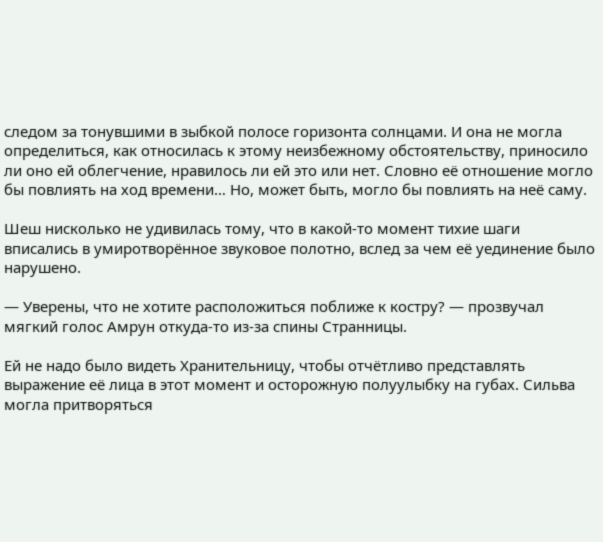следом за тонувшими в зыбкой полосе горизонта солнцами. И она не могла определиться, как относилась к этому неизбежному обстоятельству, приносило ли оно ей облегчение, нравилось ли ей это или нет. Словно её отношение могло бы повлиять на ход времени… Но, может быть, могло бы повлиять на неё саму.

Шеш нисколько не удивилась тому, что в какой-то момент тихие шаги вписались в умиротворённое звуковое полотно, вслед за чем её уединение было нарушено.

— Уверены, что не хотите расположиться поближе к костру? — прозвучал мягкий голос Амрун откуда-то из-за спины Странницы.

Ей не надо было видеть Хранительницу, чтобы отчётливо представлять выражение её лица в этот момент и осторожную полуулыбку на губах. Сильва могла притворяться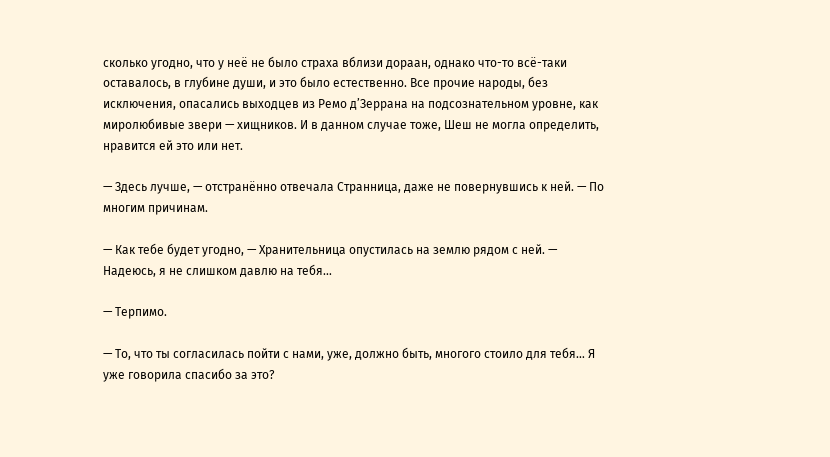сколько угодно, что у неё не было страха вблизи дораан, однако что-то всё-таки оставалось, в глубине души, и это было естественно. Все прочие народы, без исключения, опасались выходцев из Ремо д’Зеррана на подсознательном уровне, как миролюбивые звери — хищников. И в данном случае тоже, Шеш не могла определить, нравится ей это или нет.

— Здесь лучше, — отстранённо отвечала Странница, даже не повернувшись к ней. — По многим причинам.

— Как тебе будет угодно, — Хранительница опустилась на землю рядом с ней. — Надеюсь, я не слишком давлю на тебя…

— Терпимо.

— То, что ты согласилась пойти с нами, уже, должно быть, многого стоило для тебя… Я уже говорила спасибо за это?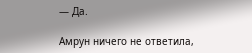— Да.

Амрун ничего не ответила,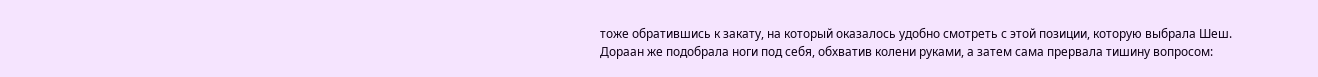тоже обратившись к закату, на который оказалось удобно смотреть с этой позиции, которую выбрала Шеш. Дораан же подобрала ноги под себя, обхватив колени руками, а затем сама прервала тишину вопросом: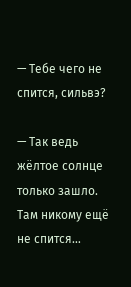— Тебе чего не спится, сильвэ?

— Так ведь жёлтое солнце только зашло. Там никому ещё не спится…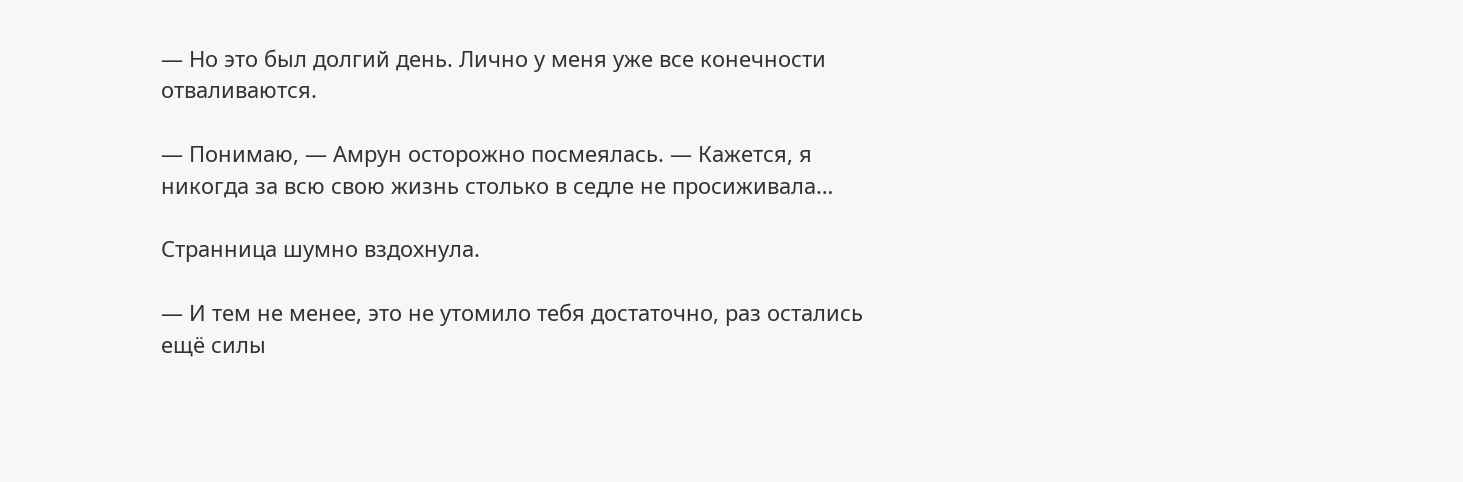— Но это был долгий день. Лично у меня уже все конечности отваливаются.

— Понимаю, — Амрун осторожно посмеялась. — Кажется, я никогда за всю свою жизнь столько в седле не просиживала…

Странница шумно вздохнула.

— И тем не менее, это не утомило тебя достаточно, раз остались ещё силы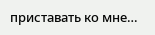приставать ко мне…